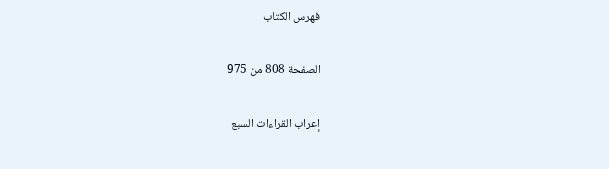فهرس الكتاب

الصفحة 808 من 975

إعراب القراءات السبع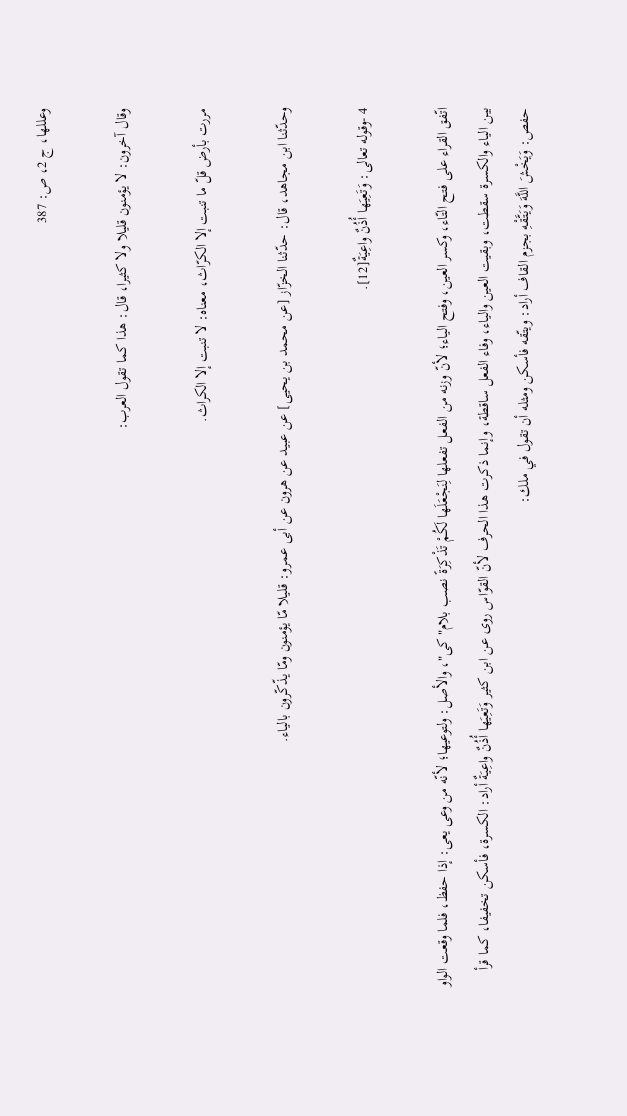وعللها، ج 2، ص: 387

وقال آخرون: لا يؤمنون قليلا ولا كثيرا، قال: هذا كما تقول العرب:

مررت بأرض قلّ ما تنبت إلا الكرّاث، معناه: لا تنبت إلا الكراث.

وحدّثنا ابن مجاهد، قال: حدّثنا الخزّاز [عن محمد بن يحيى] عن عبيد عن هرون عن أبى عمرو: قليلا مّا يؤمنون ومّا يذّكّرون بالياء.

4 -وقوله تعالى: وَتَعِيَها أُذُنٌ واعِيَةٌ[12].

اتّفق القراء على فتح التّاء، وكسر العين، وفتح الياء؛ لأنّ وزنه من الفعل تفعلها لِنَجْعَلَها لَكُمْ تَذْكِرَةً نصب بلام"كى"، والأصل: ولتوعيها؛ لأنّه من وعى يعى: إذا حفظ، فلما وقعت الواو بين الياء والكسرة سقطت، وبقيت العين والياء، وفاء الفعل ساقطة، وإنما ذكرت هذا الحرف لأنّ القوّاس روى عن ابن كثير وَتَعِيَها أُذُنٌ واعِيَةٌ أراد: الكسرة، فأسكن تخفيفا، كما قرأ حفص: وَيَخْشَ اللَّهَ وَيَتَّقْهِ بجزم القاف أراد: ويتّقه فأسكن ومثله أن تقول في ملك: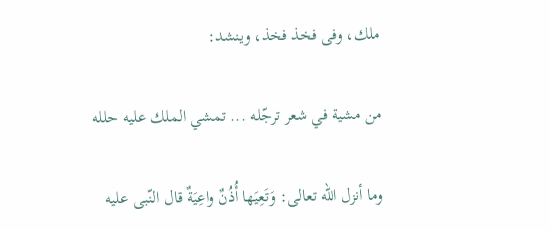ملك، وفى فخذ فخذ، وينشد:

من مشية في شعر ترجّله ... تمشي الملك عليه حلله

وما أنزل اللّه تعالى: وَتَعِيَها أُذُنٌ واعِيَةٌ قال النّبى عليه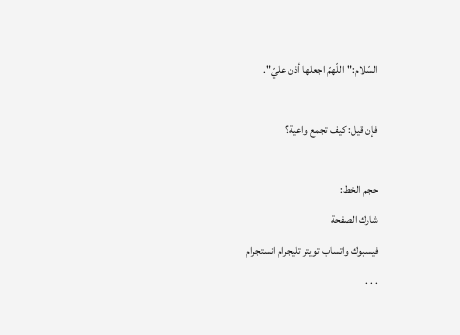السّلام:"اللّهمّ اجعلها أذن عليّ".

فإن قيل: كيف تجمع واعية؟

حجم الخط:
شارك الصفحة
فيسبوك واتساب تويتر تليجرام انستجرام
. . .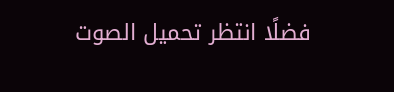فضلًا انتظر تحميل الصوت